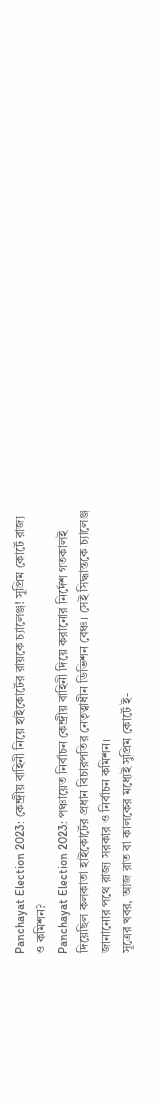Panchayat Election 2023: কেন্দ্রীয় বাহিনী নিয়ে হাইকোর্টের রায়কে চ্যালেঞ্জ! সুপ্রিম কোর্টে রাজ্য ও কমিশন?
Panchayat Election 2023: পঞ্চায়েত নির্বাচন কেন্দ্রীয় বাহিনী দিয়ে করানোর নির্দেশ গতকালই দিয়েছিল কলকাতা হাইকোর্টের প্রধান বিচারপতির নেতৃত্বাধীন ডিভিশন বেঞ্চ। সেই সিদ্ধান্তকে চ্যালেঞ্জ জানানোর পথে রাজ্য সরকার ও নির্বাচন কমিশন।
সূত্রের খবর, আজ রাত বা কালকের মধ্যেই সুপ্রিম কোর্টে ই-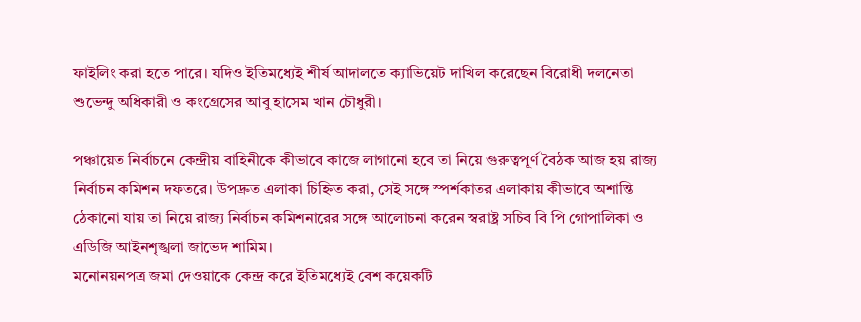ফাইলিং করা হতে পারে। যদিও ইতিমধ্যেই শীর্ষ আদালতে ক্যাভিয়েট দাখিল করেছেন বিরোধী দলনেতা শুভেন্দু অধিকারী ও কংগ্রেসের আবু হাসেম খান চৌধুরী।

পঞ্চায়েত নির্বাচনে কেন্দ্রীয় বাহিনীকে কীভাবে কাজে লাগানো হবে তা নিয়ে গুরুত্বপূর্ণ বৈঠক আজ হয় রাজ্য নির্বাচন কমিশন দফতরে। উপদ্রুত এলাকা চিহ্নিত করা, সেই সঙ্গে স্পর্শকাতর এলাকায় কীভাবে অশান্তি ঠেকানো যায় তা নিয়ে রাজ্য নির্বাচন কমিশনারের সঙ্গে আলোচনা করেন স্বরাষ্ট্র সচিব বি পি গোপালিকা ও এডিজি আইনশৃঙ্খলা জাভেদ শামিম।
মনোনয়নপত্র জমা দেওয়াকে কেন্দ্র করে ইতিমধ্যেই বেশ কয়েকটি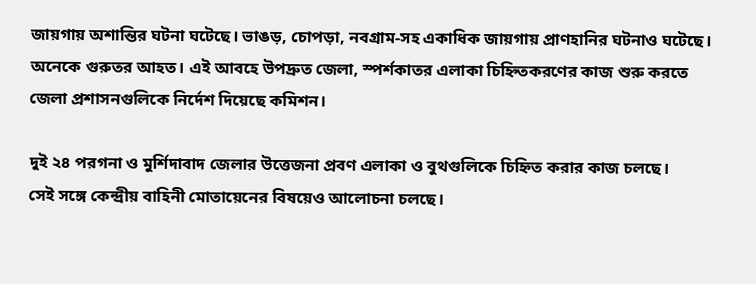জায়গায় অশান্তির ঘটনা ঘটেছে। ভাঙড়, চোপড়া, নবগ্রাম-সহ একাধিক জায়গায় প্রাণহানির ঘটনাও ঘটেছে। অনেকে গুরুতর আহত। এই আবহে উপদ্রুত জেলা, স্পর্শকাতর এলাকা চিহ্নিতকরণের কাজ শুরু করতে জেলা প্রশাসনগুলিকে নির্দেশ দিয়েছে কমিশন।

দুই ২৪ পরগনা ও মুর্শিদাবাদ জেলার উত্তেজনা প্রবণ এলাকা ও বুথগুলিকে চিহ্নিত করার কাজ চলছে।
সেই সঙ্গে কেন্দ্রীয় বাহিনী মোতায়েনের বিষয়েও আলোচনা চলছে।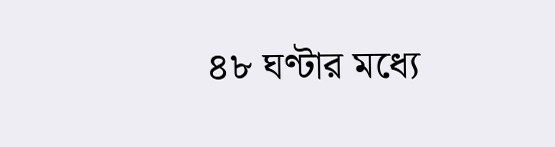৪৮ ঘণ্টার মধ্যে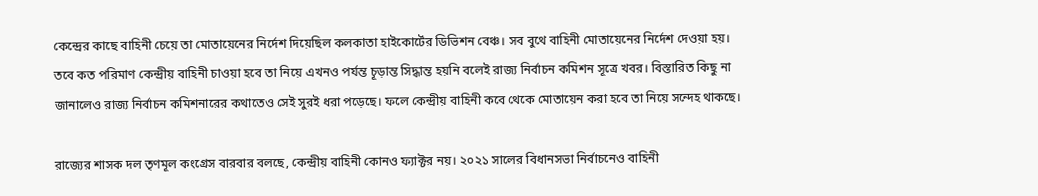কেন্দ্রের কাছে বাহিনী চেয়ে তা মোতায়েনের নির্দেশ দিয়েছিল কলকাতা হাইকোর্টের ডিভিশন বেঞ্চ। সব বুথে বাহিনী মোতায়েনের নির্দেশ দেওয়া হয়।
তবে কত পরিমাণ কেন্দ্রীয় বাহিনী চাওয়া হবে তা নিয়ে এখনও পর্যন্ত চূড়ান্ত সিদ্ধান্ত হয়নি বলেই রাজ্য নির্বাচন কমিশন সূত্রে খবর। বিস্তারিত কিছু না জানালেও রাজ্য নির্বাচন কমিশনারের কথাতেও সেই সুরই ধরা পড়েছে। ফলে কেন্দ্রীয় বাহিনী কবে থেকে মোতায়েন করা হবে তা নিয়ে সন্দেহ থাকছে।

রাজ্যের শাসক দল তৃণমূল কংগ্রেস বারবার বলছে, কেন্দ্রীয় বাহিনী কোনও ফ্যাক্টর নয়। ২০২১ সালের বিধানসভা নির্বাচনেও বাহিনী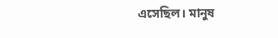এসেছিল। মানুষ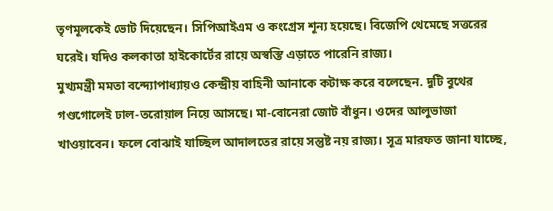তৃণমূলকেই ভোট দিয়েছেন। সিপিআইএম ও কংগ্রেস শূন্য হয়েছে। বিজেপি থেমেছে সত্তরের ঘরেই। যদিও কলকাতা হাইকোর্টের রায়ে অস্বস্তি এড়াতে পারেনি রাজ্য।
মুখ্যমন্ত্রী মমতা বন্দ্যোপাধ্যায়ও কেন্দ্রীয় বাহিনী আনাকে কটাক্ষ করে বলেছেন. দুটি বুথের গণ্ডগোলেই ঢাল-তরোয়াল নিয়ে আসছে। মা-বোনেরা জোট বাঁধুন। ওদের আলুভাজা খাওয়াবেন। ফলে বোঝাই যাচ্ছিল আদালতের রায়ে সন্তুষ্ট নয় রাজ্য। সূত্র মারফত জানা যাচ্ছে,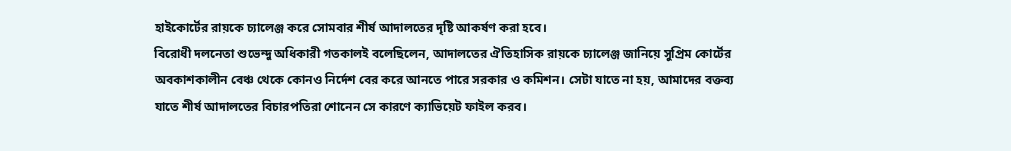হাইকোর্টের রায়কে চ্যালেঞ্জ করে সোমবার শীর্ষ আদালতের দৃষ্টি আকর্ষণ করা হবে।
বিরোধী দলনেতা শুভেন্দু অধিকারী গতকালই বলেছিলেন, আদালতের ঐতিহাসিক রায়কে চ্যালেঞ্জ জানিয়ে সুপ্রিম কোর্টের অবকাশকালীন বেঞ্চ থেকে কোনও নির্দেশ বের করে আনতে পারে সরকার ও কমিশন। সেটা যাতে না হয়, আমাদের বক্তব্য যাতে শীর্ষ আদালতের বিচারপতিরা শোনেন সে কারণে ক্যাভিয়েট ফাইল করব।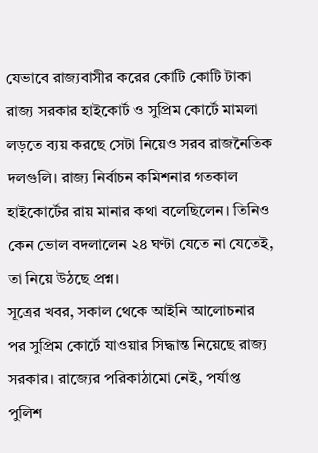যেভাবে রাজ্যবাসীর করের কোটি কোটি টাকা রাজ্য সরকার হাইকোর্ট ও সুপ্রিম কোর্টে মামলা লড়তে ব্যয় করছে সেটা নিয়েও সরব রাজনৈতিক দলগুলি। রাজ্য নির্বাচন কমিশনার গতকাল হাইকোর্টের রায় মানার কথা বলেছিলেন। তিনিও কেন ভোল বদলালেন ২৪ ঘণ্টা যেতে না যেতেই, তা নিয়ে উঠছে প্রশ্ন।
সূত্রের খবর, সকাল থেকে আইনি আলোচনার পর সুপ্রিম কোর্টে যাওয়ার সিদ্ধান্ত নিয়েছে রাজ্য সরকার। রাজ্যের পরিকাঠামো নেই, পর্যাপ্ত পুলিশ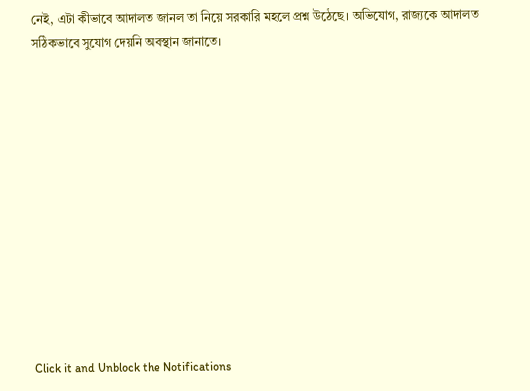নেই, এটা কীভাবে আদালত জানল তা নিয়ে সরকারি মহলে প্রশ্ন উঠেছে। অভিযোগ, রাজ্যকে আদালত সঠিকভাবে সুযোগ দেয়নি অবস্থান জানাতে।












Click it and Unblock the Notifications